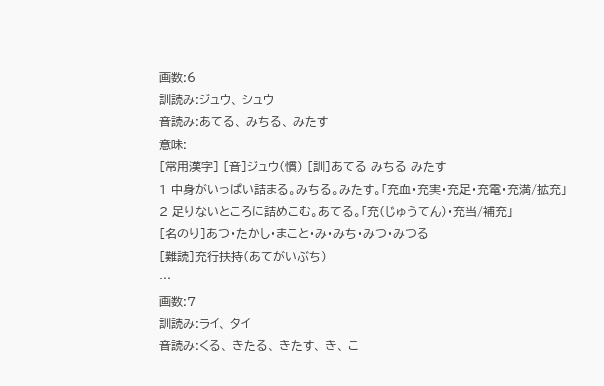画数:6
訓読み:ジュウ、 シュウ
音読み:あてる、 みちる、 みたす
意味:
[常用漢字] [音]ジュウ(慣) [訓]あてる みちる みたす
1 中身がいっぱい詰まる。みちる。みたす。「充血・充実・充足・充電・充満/拡充」
2 足りないところに詰めこむ。あてる。「充(じゅうてん)・充当/補充」
[名のり]あつ・たかし・まこと・み・みち・みつ・みつる
[難読]充行扶持(あてがいぶち)
…
画数:7
訓読み:ライ、 タイ
音読み:くる、 きたる、 きたす、 き、 こ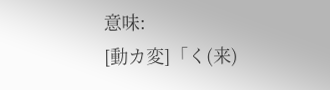意味:
[動カ変]「く(来)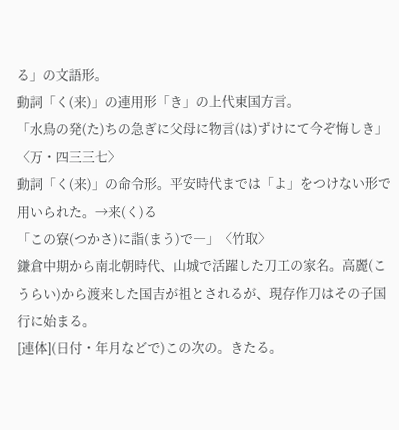る」の文語形。
動詞「く(来)」の連用形「き」の上代東国方言。
「水鳥の発(た)ちの急ぎに父母に物言(は)ずけにて今ぞ悔しき」〈万・四三三七〉
動詞「く(来)」の命令形。平安時代までは「よ」をつけない形で用いられた。→来(く)る
「この寮(つかさ)に詣(まう)で―」〈竹取〉
鎌倉中期から南北朝時代、山城で活躍した刀工の家名。高麗(こうらい)から渡来した国吉が祖とされるが、現存作刀はその子国行に始まる。
[連体](日付・年月などで)この次の。きたる。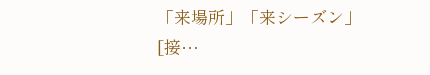「来場所」「来シーズン」
[接…